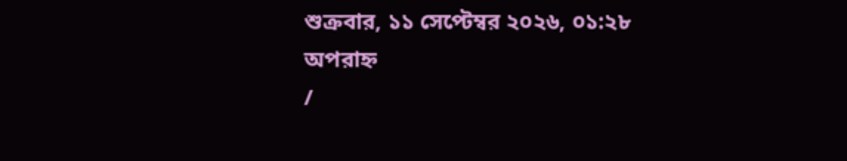শুক্রবার, ১১ সেপ্টেম্বর ২০২৬, ০১:২৮ অপরাহ্ন
/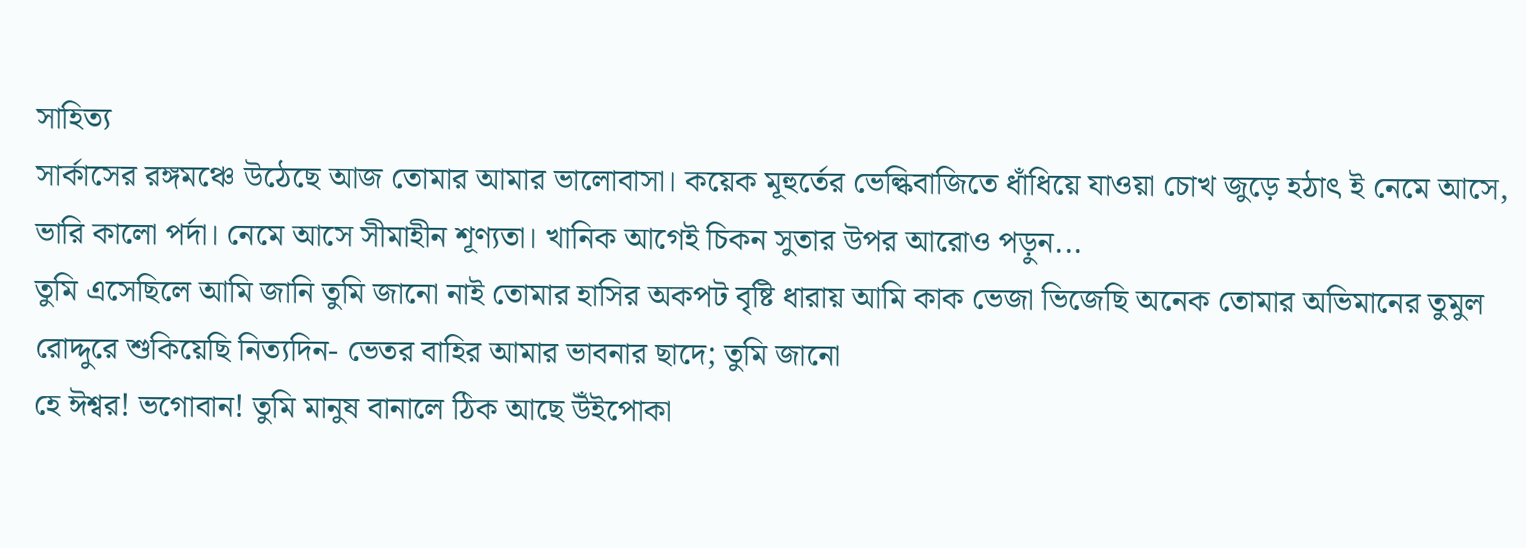সাহিত্য
সার্কাসের রঙ্গমঞ্চে উঠেছে আজ তোমার আমার ভালোবাসা। কয়েক মূহুর্তের ভেল্কিবাজিতে ধাঁধিয়ে যাওয়া চোখ জুড়ে হঠাৎ ই নেমে আসে, ভারি কালো পর্দা। নেমে আসে সীমাহীন শূণ্যতা। খানিক আগেই চিকন সুতার উপর আরোও পড়ুন...
তুমি এসেছিলে আমি জানি তুমি জানো নাই তোমার হাসির অকপট বৃষ্টি ধারায় আমি কাক ভেজা ভিজেছি অনেক তোমার অভিমানের তুমুল রোদ্দুরে শুকিয়েছি নিত্যদিন- ভেতর বাহির আমার ভাবনার ছাদে; তুমি জানো
হে ঈশ্বর! ভগোবান! তুমি মানুষ বানালে ঠিক আছে উঁইপোকা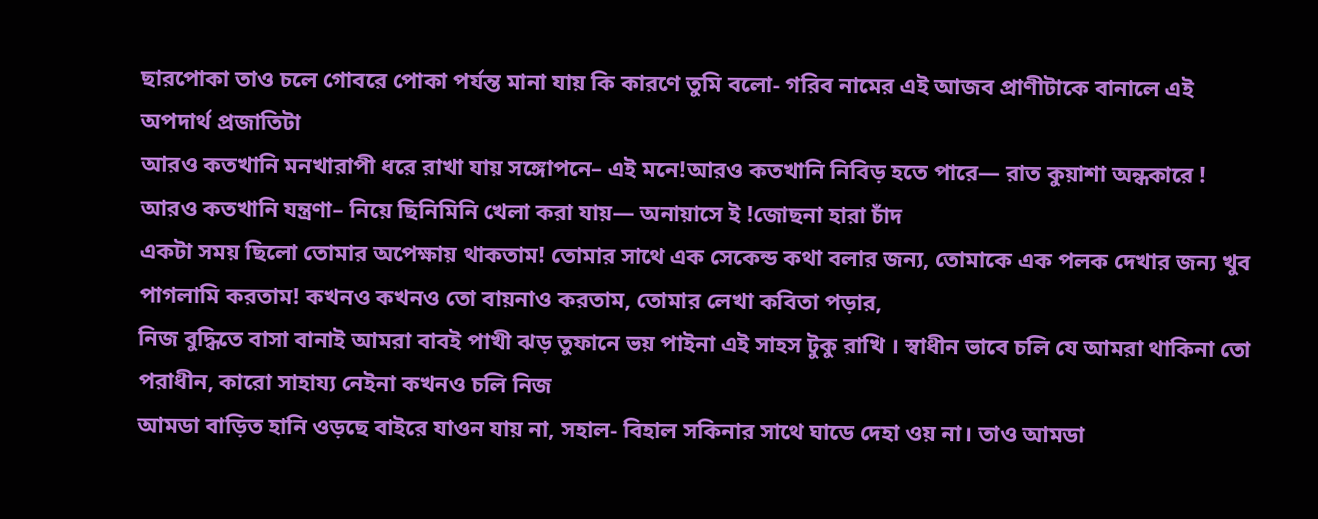ছারপোকা তাও চলে গোবরে পোকা পর্যন্ত মানা যায় কি কারণে তুমি বলো- গরিব নামের এই আজব প্রাণীটাকে বানালে এই অপদার্থ প্রজাতিটা
আরও কতখানি মনখারাপী ধরে রাখা যায় সঙ্গোপনে– এই মনে!আরও কতখানি নিবিড় হতে পারে— রাত কুয়াশা অন্ধকারে ! আরও কতখানি যন্ত্রণা– নিয়ে ছিনিমিনি খেলা করা যায়— অনায়াসে ই !জোছনা হারা চাঁদ
একটা সময় ছিলো তোমার অপেক্ষায় থাকতাম! তোমার সাথে এক সেকেন্ড কথা বলার জন্য, তোমাকে এক পলক দেখার জন্য খুব পাগলামি করতাম! কখনও কখনও তো বায়নাও করতাম, তোমার লেখা কবিতা পড়ার,
নিজ বুদ্ধিতে বাসা বানাই আমরা বাবই পাখী ঝড় তুফানে ভয় পাইনা এই সাহস টুকু রাখি । স্বাধীন ভাবে চলি যে আমরা থাকিনা তো পরাধীন, কারো সাহায্য নেইনা কখনও চলি নিজ
আমডা বাড়িত হানি ওড়ছে বাইরে যাওন যায় না, সহাল- বিহাল সকিনার সাথে ঘাডে দেহা ওয় না। তাও আমডা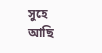সুহে আছি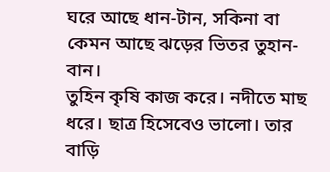ঘরে আছে ধান-টান, সকিনা বা কেমন আছে ঝড়ের ভিতর তুহান-বান।
তুহিন কৃষি কাজ করে। নদীতে মাছ ধরে। ছাত্র হিসেবেও ভালো। তার বাড়ি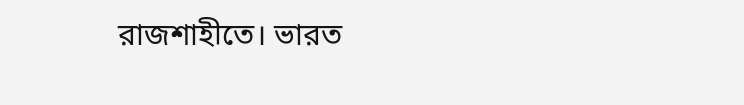রাজশাহীতে। ভারত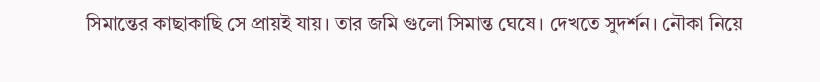সিমান্তের কাছাকাছি সে প্রায়ই যায়। তার জমি গুলো সিমান্ত ঘেষে। দেখতে সুদর্শন। নৌকা নিয়ে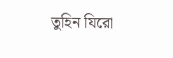তুহিন যিরো